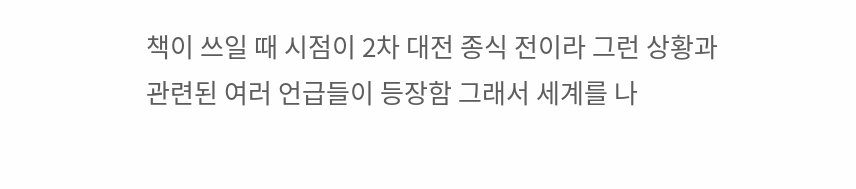책이 쓰일 때 시점이 2차 대전 종식 전이라 그런 상황과 관련된 여러 언급들이 등장함 그래서 세계를 나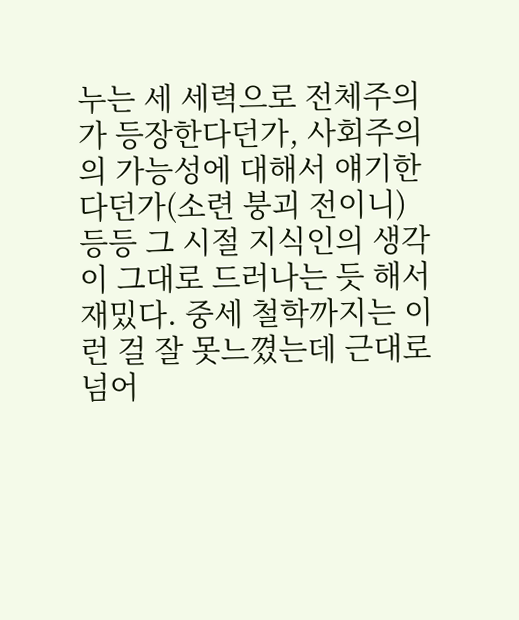누는 세 세력으로 전체주의가 등장한다던가, 사회주의의 가능성에 대해서 얘기한다던가(소련 붕괴 전이니) 등등 그 시절 지식인의 생각이 그대로 드러나는 듯 해서 재밌다. 중세 철학까지는 이런 걸 잘 못느꼈는데 근대로 넘어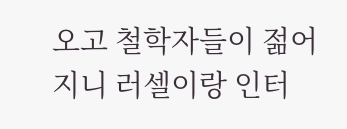오고 철학자들이 젊어지니 러셀이랑 인터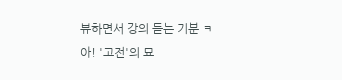뷰하면서 강의 듣는 기분 ㅋ
아! '고전'의 묘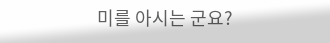미를 아시는 군요?